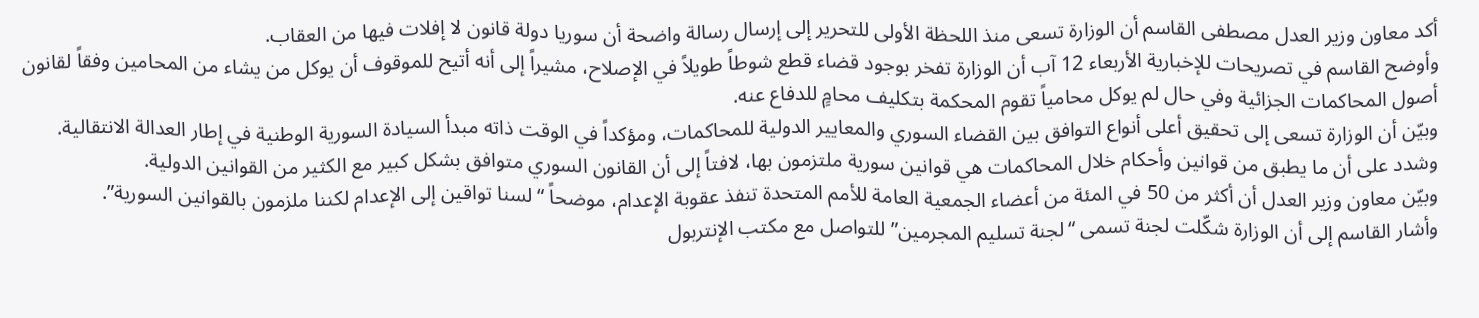أكد معاون وزير العدل مصطفى القاسم أن الوزارة تسعى منذ اللحظة الأولى للتحرير إلى إرسال رسالة واضحة أن سوريا دولة قانون لا إفلات فيها من العقاب.
وأوضح القاسم في تصريحات للإخبارية الأربعاء 12 آب أن الوزارة تفخر بوجود قضاء قطع شوطاً طويلاً في الإصلاح، مشيراً إلى أنه أتيح للموقوف أن يوكل من يشاء من المحامين وفقاً لقانون أصول المحاكمات الجزائية وفي حال لم يوكل محامياً تقوم المحكمة بتكليف محامٍ للدفاع عنه.
وبيّن أن الوزارة تسعى إلى تحقيق أعلى أنواع التوافق بين القضاء السوري والمعايير الدولية للمحاكمات، ومؤكداً في الوقت ذاته مبدأ السيادة السورية الوطنية في إطار العدالة الانتقالية.
وشدد على أن ما يطبق من قوانين وأحكام خلال المحاكمات هي قوانين سورية ملتزمون بها، لافتاً إلى أن القانون السوري متوافق بشكل كبير مع الكثير من القوانين الدولية.
وبيّن معاون وزير العدل أن أكثر من 50 في المئة من أعضاء الجمعية العامة للأمم المتحدة تنفذ عقوبة الإعدام، موضحاً “لسنا تواقين إلى الإعدام لكننا ملزمون بالقوانين السورية”.
وأشار القاسم إلى أن الوزارة شكّلت لجنة تسمى “لجنة تسليم المجرمين” للتواصل مع مكتب الإنتربول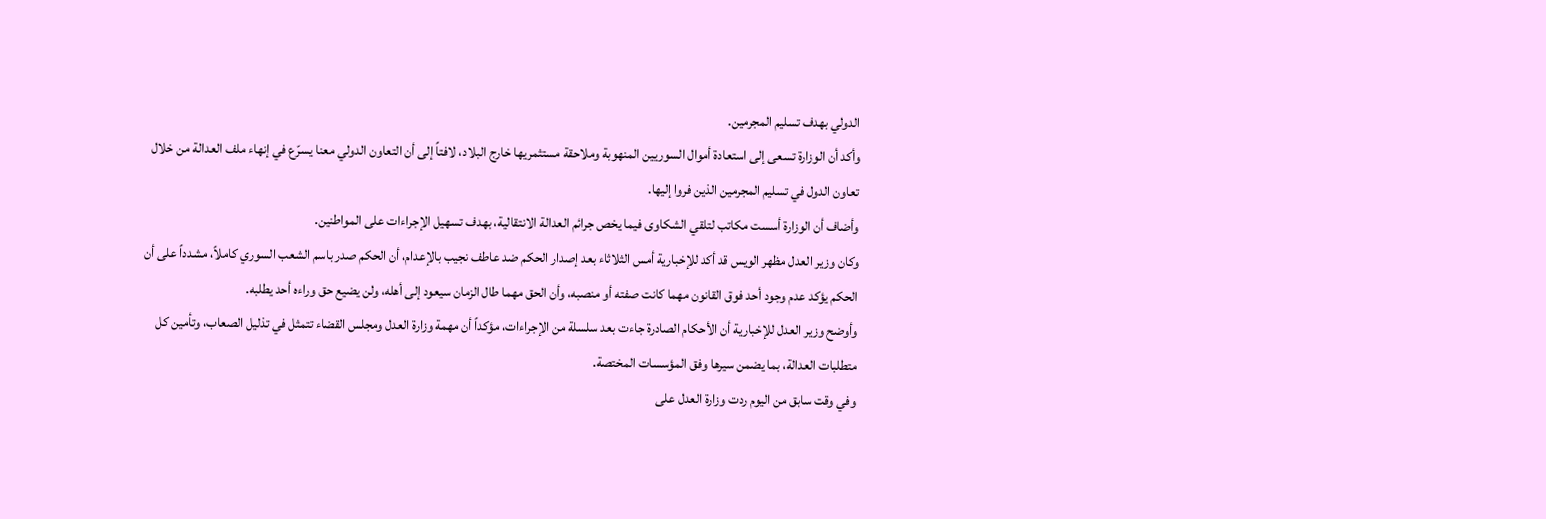الدولي بهدف تسليم المجرمين.
وأكد أن الوزارة تسعى إلى استعادة أموال السوريين المنهوبة وملاحقة مستثمريها خارج البلاد، لافتاً إلى أن التعاون الدولي معنا يسرّع في إنهاء ملف العدالة من خلال تعاون الدول في تسليم المجرمين الذين فروا إليها.
وأضاف أن الوزارة أسست مكاتب لتلقي الشكاوى فيما يخص جرائم العدالة الانتقالية، بهدف تسهيل الإجراءات على المواطنين.
وكان وزير العدل مظهر الويس قد أكد للإخبارية أمس الثلاثاء بعد إصدار الحكم ضد عاطف نجيب بالإعدام، أن الحكم صدر باسم الشعب السوري كاملاً، مشدداً على أن الحكم يؤكد عدم وجود أحد فوق القانون مهما كانت صفته أو منصبه، وأن الحق مهما طال الزمان سيعود إلى أهله، ولن يضيع حق وراءه أحد يطلبه.
وأوضح وزير العدل للإخبارية أن الأحكام الصادرة جاءت بعد سلسلة من الإجراءات، مؤكداً أن مهمة وزارة العدل ومجلس القضاء تتمثل في تذليل الصعاب، وتأمين كل متطلبات العدالة، بما يضمن سيرها وفق المؤسسات المختصة.
وفي وقت سابق من اليوم ردت وزارة العدل على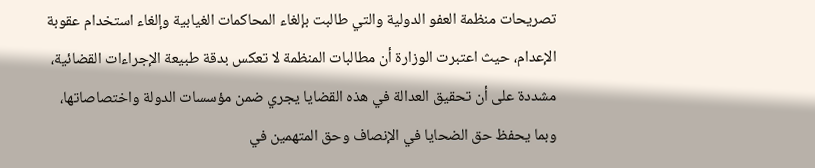تصريحات منظمة العفو الدولية والتي طالبت بإلغاء المحاكمات الغيابية وإلغاء استخدام عقوبة الإعدام، حيث اعتبرت الوزارة أن مطالبات المنظمة لا تعكس بدقة طبيعة الإجراءات القضائية، مشددة على أن تحقيق العدالة في هذه القضايا يجري ضمن مؤسسات الدولة واختصاصاتها، وبما يحفظ حق الضحايا في الإنصاف وحق المتهمين في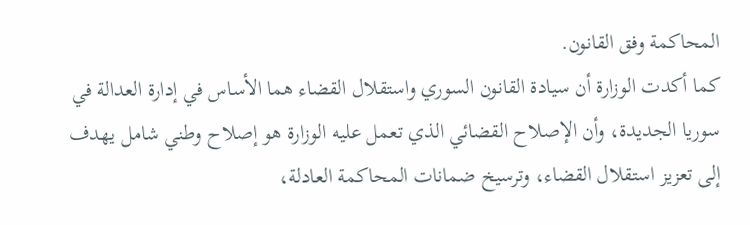المحاكمة وفق القانون.
كما أكدت الوزارة أن سيادة القانون السوري واستقلال القضاء هما الأساس في إدارة العدالة في سوريا الجديدة، وأن الإصلاح القضائي الذي تعمل عليه الوزارة هو إصلاح وطني شامل يهدف إلى تعزيز استقلال القضاء، وترسيخ ضمانات المحاكمة العادلة،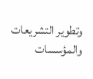وتطوير التشريعات والمؤسسات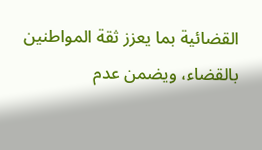القضائية بما يعزز ثقة المواطنين بالقضاء، ويضمن عدم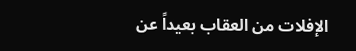الإفلات من العقاب بعيداً عن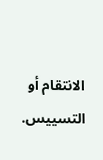الانتقام أو التسييس.